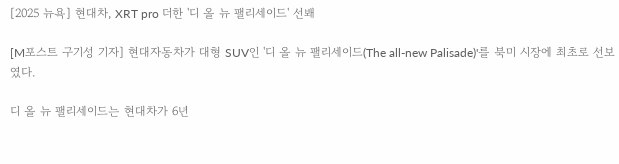[2025 뉴욕] 현대차, XRT pro 더한 '디 올 뉴 팰리세이드' 선봬

[M포스트 구기성 기자] 현대자동차가 대형 SUV인 '디 올 뉴 팰리세이드(The all-new Palisade)'를 북미 시장에 최초로 선보였다.

디 올 뉴 팰리세이드는 현대차가 6년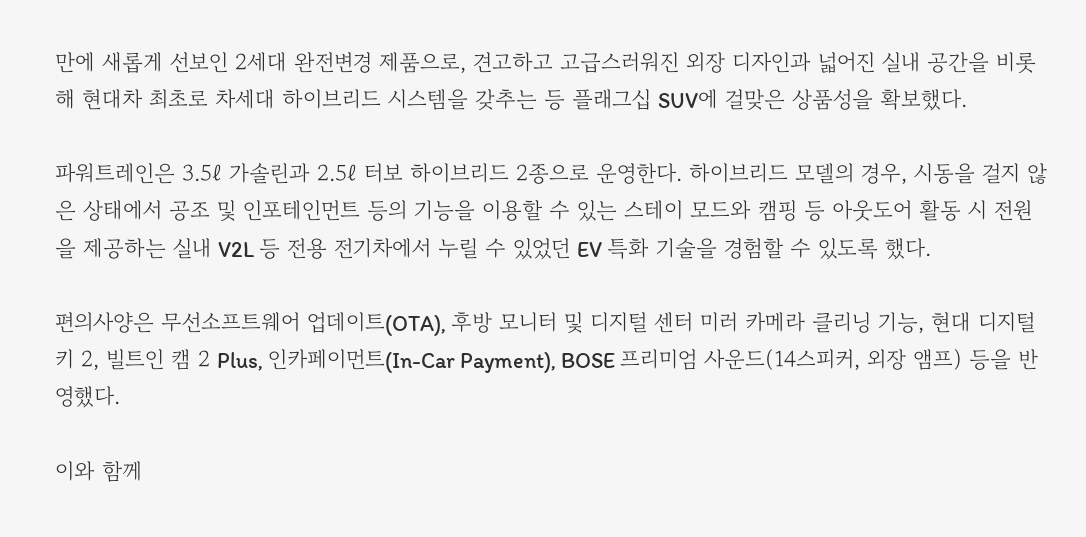만에 새롭게 선보인 2세대 완전변경 제품으로, 견고하고 고급스러워진 외장 디자인과 넓어진 실내 공간을 비롯해 현대차 최초로 차세대 하이브리드 시스템을 갖추는 등 플래그십 SUV에 걸맞은 상품성을 확보했다.

파워트레인은 3.5ℓ 가솔린과 2.5ℓ 터보 하이브리드 2종으로 운영한다. 하이브리드 모델의 경우, 시동을 걸지 않은 상태에서 공조 및 인포테인먼트 등의 기능을 이용할 수 있는 스테이 모드와 캠핑 등 아웃도어 활동 시 전원을 제공하는 실내 V2L 등 전용 전기차에서 누릴 수 있었던 EV 특화 기술을 경험할 수 있도록 했다.

편의사양은 무선소프트웨어 업데이트(OTA), 후방 모니터 및 디지털 센터 미러 카메라 클리닝 기능, 현대 디지털키 2, 빌트인 캠 2 Plus, 인카페이먼트(In-Car Payment), BOSE 프리미엄 사운드(14스피커, 외장 앰프) 등을 반영했다.

이와 함께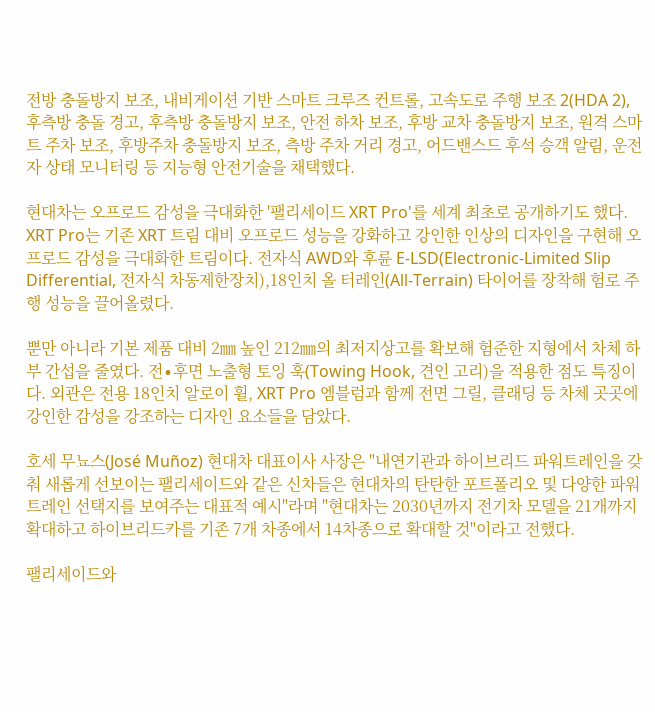전방 충돌방지 보조, 내비게이션 기반 스마트 크루즈 컨트롤, 고속도로 주행 보조 2(HDA 2), 후측방 충돌 경고, 후측방 충돌방지 보조, 안전 하차 보조, 후방 교차 충돌방지 보조, 원격 스마트 주차 보조, 후방주차 충돌방지 보조, 측방 주차 거리 경고, 어드밴스드 후석 승객 알림, 운전자 상태 모니터링 등 지능형 안전기술을 채택했다.

현대차는 오프로드 감성을 극대화한 '팰리세이드 XRT Pro'를 세계 최초로 공개하기도 했다. XRT Pro는 기존 XRT 트림 대비 오프로드 성능을 강화하고 강인한 인상의 디자인을 구현해 오프로드 감성을 극대화한 트림이다. 전자식 AWD와 후륜 E-LSD(Electronic-Limited Slip Differential, 전자식 차동제한장치),18인치 올 터레인(All-Terrain) 타이어를 장착해 험로 주행 성능을 끌어올렸다.

뿐만 아니라 기본 제품 대비 2㎜ 높인 212㎜의 최저지상고를 확보해 험준한 지형에서 차체 하부 간섭을 줄였다. 전∙후면 노출형 토잉 훅(Towing Hook, 견인 고리)을 적용한 점도 특징이다. 외관은 전용 18인치 알로이 휠, XRT Pro 엠블럼과 함께 전면 그릴, 클래딩 등 차체 곳곳에 강인한 감성을 강조하는 디자인 요소들을 담았다.

호세 무뇨스(José Muñoz) 현대차 대표이사 사장은 "내연기관과 하이브리드 파워트레인을 갖춰 새롭게 선보이는 팰리세이드와 같은 신차들은 현대차의 탄탄한 포트폴리오 및 다양한 파워트레인 선택지를 보여주는 대표적 예시"라며 "현대차는 2030년까지 전기차 모델을 21개까지 확대하고 하이브리드카를 기존 7개 차종에서 14차종으로 확대할 것"이라고 전했다.

팰리세이드와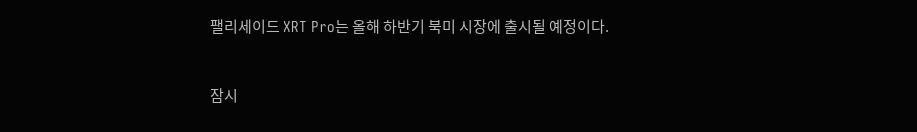팰리세이드 XRT Pro는 올해 하반기 북미 시장에 출시될 예정이다.


잠시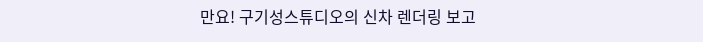만요! 구기성스튜디오의 신차 렌더링 보고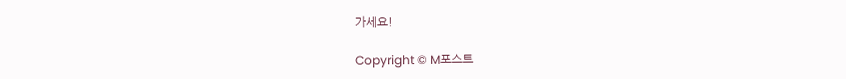가세요!

Copyright © M포스트